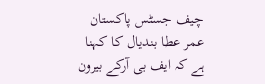چیف جسٹس پاکستان عمر عطا بندیال کا کہنا ہے کہ ایف بی آرکے بیرون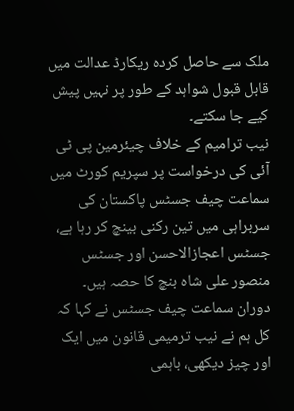ملک سے حاصل کردہ ریکارڈ عدالت میں قابل قبول شواہد کے طور پر نہیں پیش کیے جا سکتے۔
نیب ترامیم کے خلاف چیئرمین پی ٹی آئی کی درخواست پر سپریم کورٹ میں سماعت چیف جسٹس پاکستان کی سربراہی میں تین رکنی بینچ کر رہا ہے، جسٹس اعجازالاحسن اور جسٹس منصور علی شاہ بنچ کا حصہ ہیں۔
دوران سماعت چیف جسٹس نے کہا کہ کل ہم نے نیب ترمیمی قانون میں ایک اور چیز دیکھی، باہمی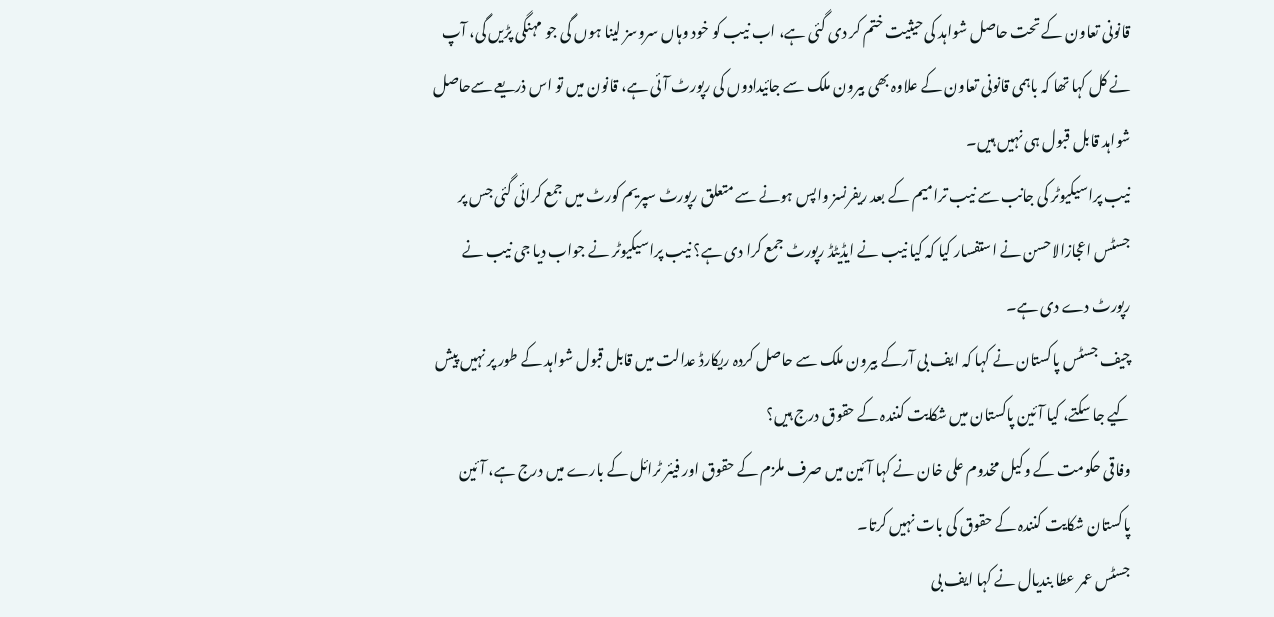قانونی تعاون کے تحت حاصل شواہد کی حیثیت ختم کر دی گئی ہے، اب نیب کو خود وہاں سروسز لینا ہوں گی جو مہنگی پڑیں گی، آپ نے کل کہا تھا کہ باہمی قانونی تعاون کے علاوہ بھی بیرون ملک سے جائیدادوں کی رپورٹ آئی ہے، قانون میں تو اس ذریعے سےحاصل شواہد قابل قبول ہی نہیں ہیں۔
نیب پراسیکیوٹر کی جانب سے نیب ترامیم کے بعد ریفرنسز واپس ہونے سے متعلق رپورٹ سپریم کورٹ میں جمع کرائی گئی جس پر جسٹس اعجازالاحسن نے استفسار کیا کہ کیا نیب نے ایڈیٹڈ رپورٹ جمع کرا دی ہے؟ نیب پراسیکیوٹر نے جواب دیا جی نیب نے رپورٹ دے دی ہے۔
چیف جسٹس پاکستان نے کہا کہ ایف بی آرکے بیرون ملک سے حاصل کردہ ریکارڈ عدالت میں قابل قبول شواہد کے طور پر نہیں پیش کیے جا سکتے، کیا آئین پاکستان میں شکایت کنندہ کے حقوق درج ہیں؟
وفاقی حکومت کے وکیل مخدوم علی خان نے کہا آئین میں صرف ملزم کے حقوق اور فیئر ٹرائل کے بارے میں درج ہے، آئین پاکستان شکایت کنندہ کے حقوق کی بات نہیں کرتا۔
جسٹس عمر عطا بندیال نے کہا ایف بی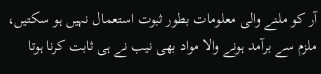آر کو ملنے والی معلومات بطور ثبوت استعمال نہیں ہو سکتیں، ملزم سے برآمد ہونے والا مواد بھی نیب نے ہی ثابت کرنا ہوتا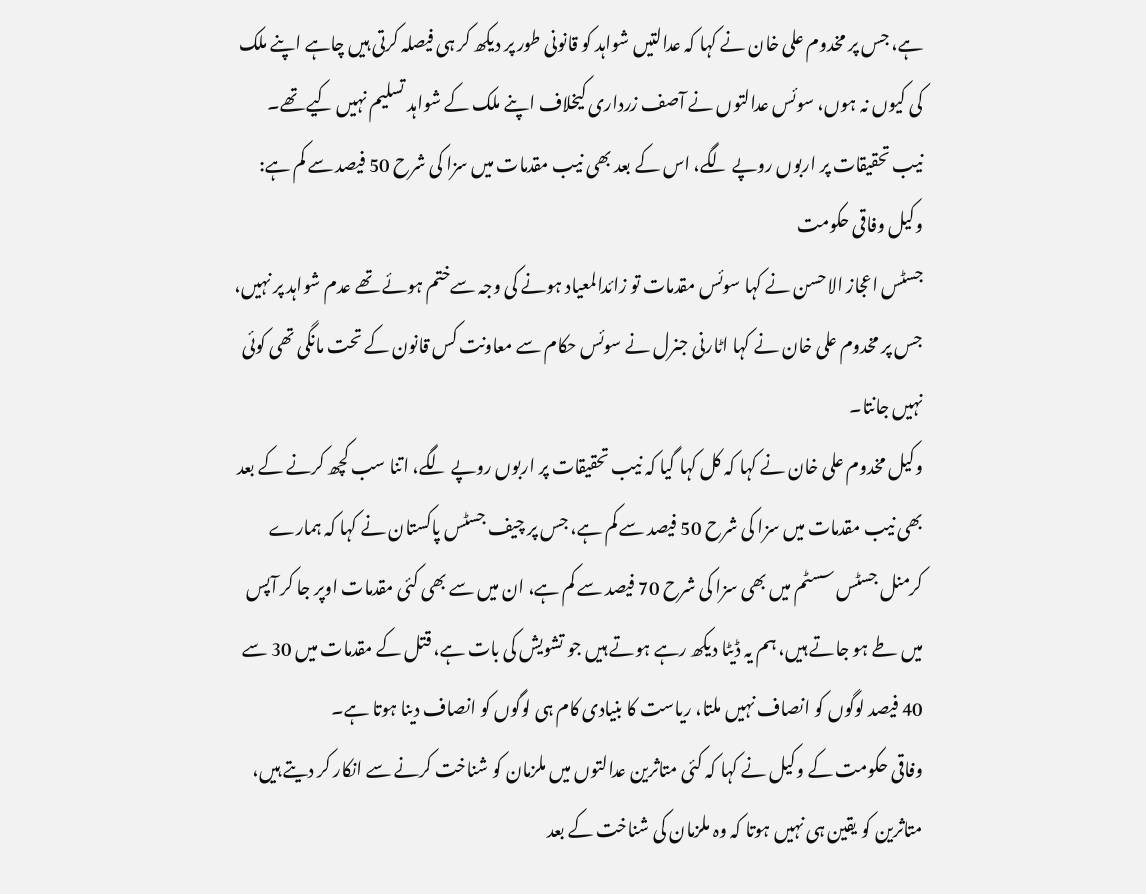ہے، جس پر مخدوم علی خان نے کہا کہ عدالتیں شواہد کو قانونی طور پر دیکھ کر ہی فیصلہ کرتی ہیں چاہے اپنے ملک کی کیوں نہ ہوں، سوئس عدالتوں نے آصف زرداری کیخلاف اپنے ملک کے شواہد تسلیم نہیں کیے تھے۔
نیب تحقیقات پر اربوں روپے لگے، اس کے بعد بھی نیب مقدمات میں سزا کی شرح 50 فیصد سے کم ہے: وکیل وفاقی حکومت
جسٹس اعجاز الاحسن نے کہا سوئس مقدمات تو زائدالمعیاد ہونے کی وجہ سےختم ہوئے تھے عدم شواہد پر نہیں، جس پر مخدوم علی خان نے کہا اٹارنی جنرل نے سوئس حکام سے معاونت کس قانون کے تحت مانگی تھی کوئی نہیں جانتا۔
وکیل مخدوم علی خان نے کہا کہ کل کہا گیا کہ نیب تحقیقات پر اربوں روپے لگے، اتنا سب کچھ کرنے کے بعد بھی نیب مقدمات میں سزا کی شرح 50 فیصد سے کم ہے، جس پر چیف جسٹس پاکستان نے کہا کہ ہمارے کرمنل جسٹس سسٹم میں بھی سزا کی شرح 70 فیصد سے کم ہے، ان میں سے بھی کئی مقدمات اوپر جا کر آپس میں طے ہو جاتے ہیں، ہم یہ ڈیٹا دیکھ رہے ہوتے ہیں جو تشویش کی بات ہے، قتل کے مقدمات میں 30 سے 40 فیصد لوگوں کو انصاف نہیں ملتا، ریاست کا بنیادی کام ہی لوگوں کو انصاف دینا ہوتا ہے۔
وفاقی حکومت کے وکیل نے کہا کہ کئی متاثرین عدالتوں میں ملزمان کو شناخت کرنے سے انکار کر دیتے ہیں، متاثرین کو یقین ہی نہیں ہوتا کہ وہ ملزمان کی شناخت کے بعد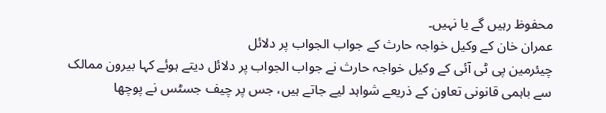محفوظ رہیں گے یا نہیں۔
عمران خان کے وکیل خواجہ حارث کے جواب الجواب پر دلائل
چیئرمین پی ٹی آئی کے وکیل خواجہ حارث نے جواب الجواب پر دلائل دیتے ہوئے کہا بیرون ممالک سے باہمی قانونی تعاون کے ذریعے شواہد لیے جاتے ہیں، جس پر چیف جسٹس نے پوچھا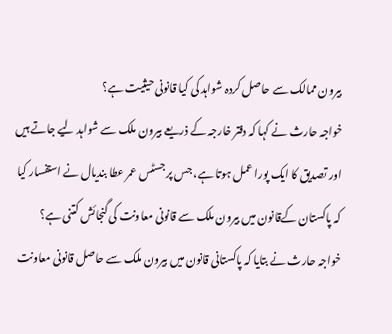بیرون ممالک سے حاصل کردہ شواہد کی کیا قانونی حیثیت ہے؟
خواجہ حارث نے کہا کہ دفتر خارجہ کے ذریعے بیرون ملک سے شواہد لیے جاتے ہیں اور تصدیق کا ایک پورا عمل ہوتا ہے، جس پر جسٹس عمر عطا بندیال نے استفسار کیا کہ پاکستان کےقانون میں بیرون ملک سے قانونی معاونت کی گنجائش کتنی ہے؟ خواجہ حارث نے بتایا کہ پاکستانی قانون میں بیرون ملک سے حاصل قانونی معاونت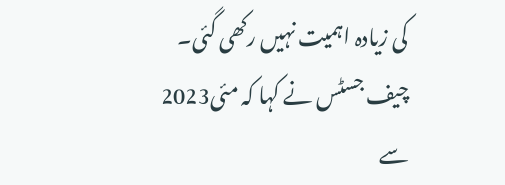کی زیادہ اہمیت نہیں رکھی گئی۔
چیف جسٹس نے کہا کہ مئی2023 سے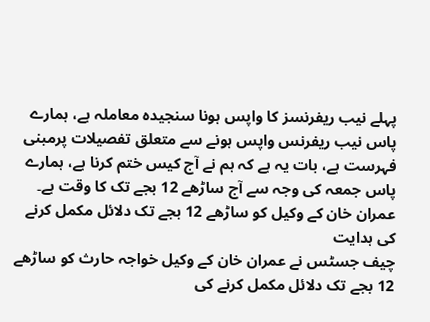پہلے نیب ریفرنسز کا واپس ہونا سنجیدہ معاملہ ہے، ہمارے پاس نیب ریفرنس واپس ہونے سے متعلق تفصیلات پرمبنی فہرست ہے، بات یہ ہے کہ ہم نے آج کیس ختم کرنا ہے، ہمارے پاس جمعہ کی وجہ سے آج ساڑھے 12 بجے تک کا وقت ہے۔
عمران خان کے وکیل کو ساڑھے 12 بجے تک دلائل مکمل کرنے کی ہدایت
چیف جسٹس نے عمران خان کے وکیل خواجہ حارث کو ساڑھے 12 بجے تک دلائل مکمل کرنے کی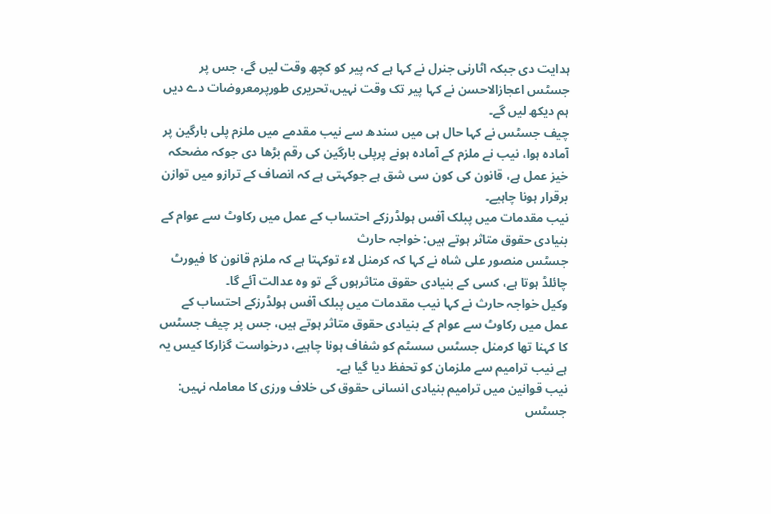ہدایت دی جبکہ اٹارنی جنرل نے کہا ہے کہ پیر کو کچھ وقت لیں گے، جس پر جسٹس اعجازالاحسن نے کہا پیر تک وقت نہیں،تحریری طورپرمعروضات دے دیں ہم دیکھ لیں گے۔
چیف جسٹس نے کہا حال ہی میں سندھ سے نیب مقدمے میں ملزم پلی بارگین پر آمادہ ہوا، نیب نے ملزم کے آمادہ ہونے پرپلی بارگین کی رقم بڑھا دی جوکہ مضحکہ خیز عمل ہے، قانون کی کون سی شق ہے جوکہتی ہے کہ انصاف کے ترازو میں توازن برقرار ہونا چاہیے۔
نیب مقدمات میں پبلک آفس ہولڈرزکے احتساب کے عمل میں رکاوٹ سے عوام کے بنیادی حقوق متاثر ہوتے ہیں: خواجہ حارث
جسٹس منصور علی شاہ نے کہا کہ کرمنل لاء توکہتا ہے کہ ملزم قانون کا فیورٹ چائلڈ ہوتا ہے، کسی کے بنیادی حقوق متاثرہوں گے تو وہ عدالت آئے گا۔
وکیل خواجہ حارث نے کہا نیب مقدمات میں پبلک آفس ہولڈرزکے احتساب کے عمل میں رکاوٹ سے عوام کے بنیادی حقوق متاثر ہوتے ہیں، جس پر چیف جسٹس کا کہنا تھا کرمنل جسٹس سسٹم کو شفاف ہونا چاہیے، درخواست گزارکا کیس یہ ہے نیب ترامیم سے ملزمان کو تحفظ دیا گیا ہے۔
نیب قوانین میں ترامیم بنیادی انسانی حقوق کی خلاف ورزی کا معاملہ نہیں: جسٹس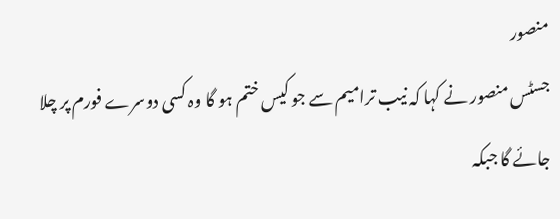منصور
جسٹس منصور نے کہا کہ نیب ترامیم سے جو کیس ختم ہو گا وہ کسی دوسرے فورم پر چلا جائے گا جبکہ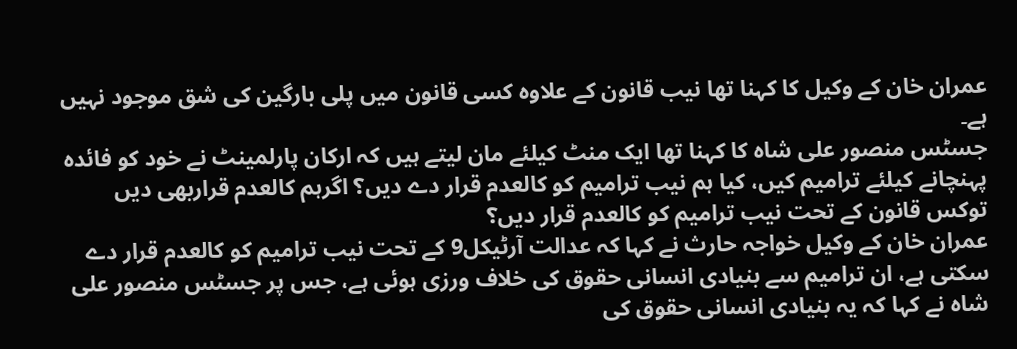عمران خان کے وکیل کا کہنا تھا نیب قانون کے علاوہ کسی قانون میں پلی بارگین کی شق موجود نہیں ہے۔
جسٹس منصور علی شاہ کا کہنا تھا ایک منٹ کیلئے مان لیتے ہیں کہ ارکان پارلمینٹ نے خود کو فائدہ پہنچانے کیلئے ترامیم کیں، کیا ہم نیب ترامیم کو کالعدم قرار دے دیں؟ اگرہم کالعدم قراربھی دیں توکس قانون کے تحت نیب ترامیم کو کالعدم قرار دیں؟
عمران خان کے وکیل خواجہ حارث نے کہا کہ عدالت آرٹیکل9 کے تحت نیب ترامیم کو کالعدم قرار دے سکتی ہے، ان ترامیم سے بنیادی انسانی حقوق کی خلاف ورزی ہوئی ہے، جس پر جسٹس منصور علی شاہ نے کہا کہ یہ بنیادی انسانی حقوق کی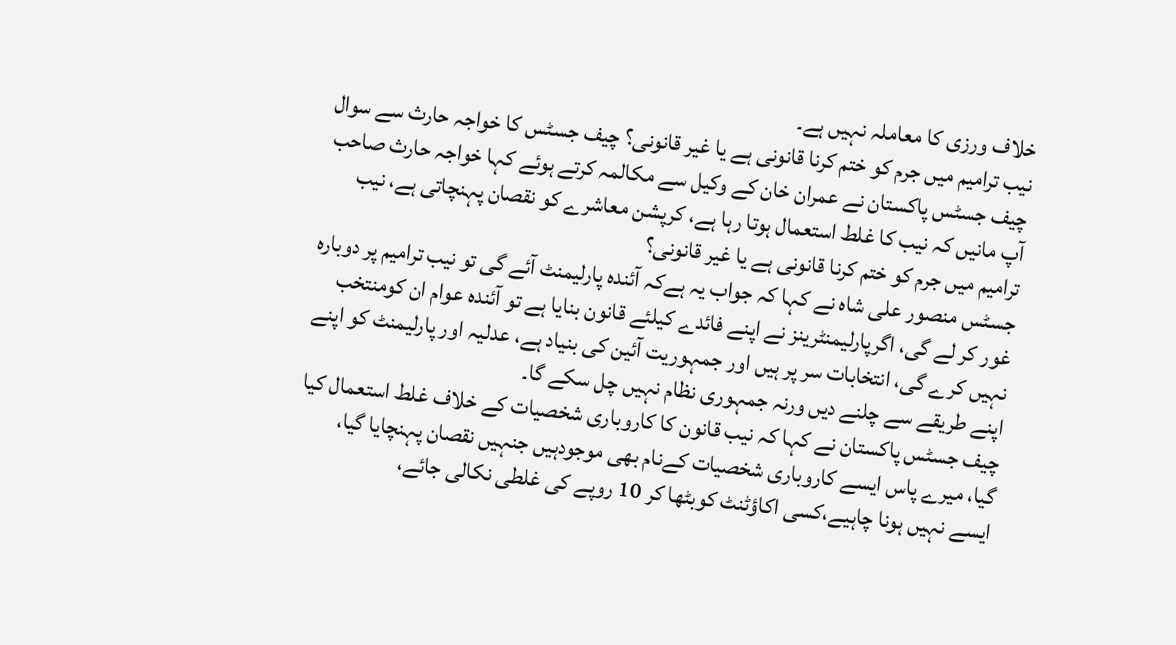خلاف ورزی کا معاملہ نہیں ہے۔
نیب ترامیم میں جرم کو ختم کرنا قانونی ہے یا غیر قانونی؟ چیف جسٹس کا خواجہ حارث سے سوال
چیف جسٹس پاکستان نے عمران خان کے وکیل سے مکالمہ کرتے ہوئے کہا خواجہ حارث صاحب آپ مانیں کہ نیب کا غلط استعمال ہوتا رہا ہے، کرپشن معاشرے کو نقصان پہنچاتی ہے، نیب ترامیم میں جرم کو ختم کرنا قانونی ہے یا غیر قانونی؟
جسٹس منصور علی شاہ نے کہا کہ جواب یہ ہےکہ آئندہ پارلیمنٹ آئے گی تو نیب ترامیم پر دوبارہ غور کر لے گی، اگرپارلیمنٹرینز نے اپنے فائدے کیلئے قانون بنایا ہے تو آئندہ عوام ان کومنتخب نہیں کرے گی، انتخابات سر پر ہیں اور جمہوریت آئین کی بنیاد ہے، عدلیہ اور پارلیمنٹ کو اپنے اپنے طریقے سے چلنے دیں ورنہ جمہوری نظام نہیں چل سکے گا۔
چیف جسٹس پاکستان نے کہا کہ نیب قانون کا کاروباری شخصیات کے خلاف غلط استعمال کیا گیا، میرے پاس ایسے کاروباری شخصیات کےنام بھی موجودہیں جنہیں نقصان پہنچایا گیا، ایسے نہیں ہونا چاہیے،کسی اکاؤٹنٹ کوبٹھا کر 10 روپے کی غلطی نکالی جائے،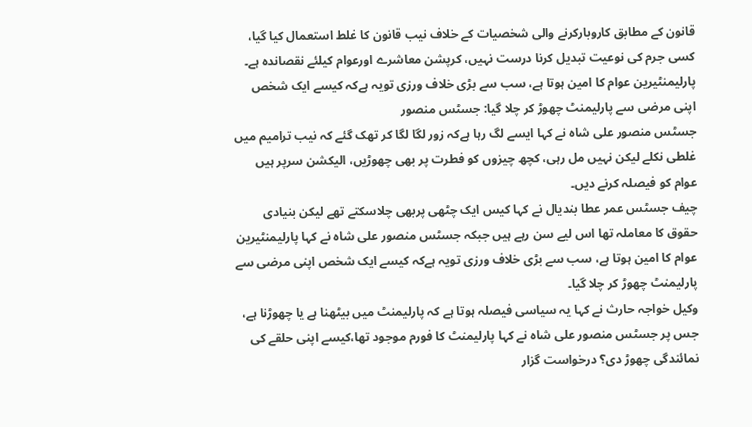قانون کے مطابق کاروبارکرنے والی شخصیات کے خلاف نیب قانون کا غلط استعمال کیا گیا، کسی جرم کی نوعیت تبدیل کرنا درست نہیں، کرپشن معاشرے اورعوام کیلئے نقصاندہ ہے۔
پارلیمنٹیرین عوام کا امین ہوتا ہے، سب سے بڑی خلاف ورزی تویہ ہےکہ کیسے ایک شخص اپنی مرضی سے پارلیمنٹ چھوڑ کر چلا گیا: جسٹس منصور
جسٹس منصور علی شاہ نے کہا ایسے لگ رہا ہےکہ زور لگا لگا کر تھک گئے کہ نیب ترامیم میں غلطی نکلے لیکن نہیں مل رہی، کچھ چیزوں کو فطرت پر بھی چھوڑیں، الیکشن سرپر ہیں عوام کو فیصلہ کرنے دیں۔
چیف جسٹس عمر عطا بندیال نے کہا کیس ایک چٹھی پربھی چلاسکتے تھے لیکن بنیادی حقوق کا معاملہ تھا اس لیے سن رہے ہیں جبکہ جسٹس منصور علی شاہ نے کہا پارلیمنٹیرین عوام کا امین ہوتا ہے، سب سے بڑی خلاف ورزی تویہ ہےکہ کیسے ایک شخص اپنی مرضی سے پارلیمنٹ چھوڑ کر چلا گیا۔
وکیل خواجہ حارث نے کہا یہ سیاسی فیصلہ ہوتا ہے کہ پارلیمنٹ میں بیٹھنا ہے یا چھوڑنا ہے، جس پر جسٹس منصور علی شاہ نے کہا پارلیمنٹ کا فورم موجود تھا،کیسے اپنی حلقے کی نمائندگی چھوڑ دی؟ درخواست گزار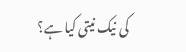کی نیک نیتی کیا ہے؟